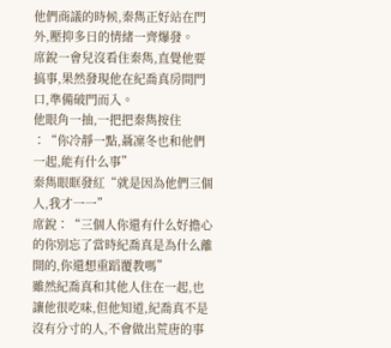他們商議的時候,秦雋正好站在門外,壓抑多日的情緒一齊爆發。
席銳一會兒沒看住秦雋,直覺他要搞事,果然發現他在紀喬真房間門口,準備破門而入。
他眼角一抽,一把把秦雋按住∶“你冷靜一點,聶凜冬也和他們一起,能有什么事”
秦雋眼眶發紅“就是因為他們三個人,我才一一”
席銳∶“三個人你還有什么好擔心的你別忘了當時紀喬真是為什么離開的,你還想重蹈覆教嗎”
雖然紀喬真和其他人住在一起,也讓他很吃味,但他知道,紀喬真不是沒有分寸的人,不會做出荒唐的事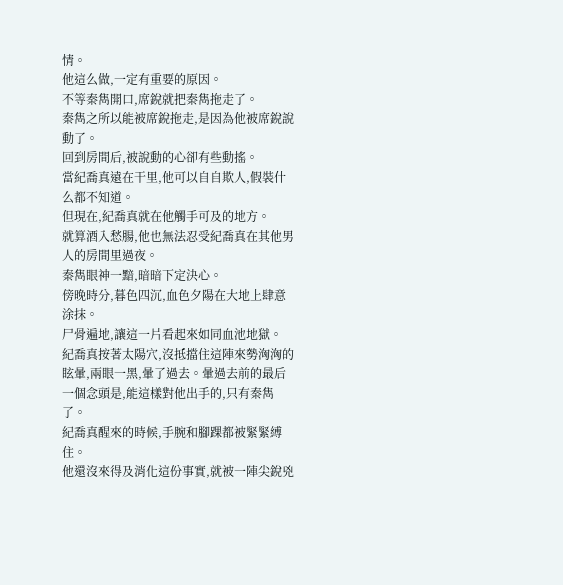情。
他這么做,一定有重要的原因。
不等秦雋開口,席銳就把秦雋拖走了。
秦雋之所以能被席銳拖走,是因為他被席銳說動了。
回到房間后,被說動的心卻有些動搖。
當紀喬真遠在干里,他可以自自欺人,假裝什么都不知道。
但現在,紀喬真就在他觸手可及的地方。
就算酒入愁腸,他也無法忍受紀喬真在其他男人的房間里過夜。
秦雋眼神一黯,暗暗下定決心。
傍晚時分,暮色四沉,血色夕陽在大地上肆意涂抹。
尸骨遍地,讓這一片看起來如同血池地獄。
紀喬真按著太陽穴,沒抵擋住這陣來勢洶洶的眩暈,兩眼一黑,暈了過去。暈過去前的最后一個念頭是,能這樣對他出手的,只有秦雋了。
紀喬真醒來的時候,手腕和腳踝都被緊緊縛住。
他還沒來得及消化這份事實,就被一陣尖銳兇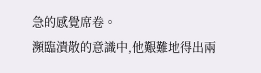急的感覺席卷。
瀕臨潰散的意識中,他艱難地得出兩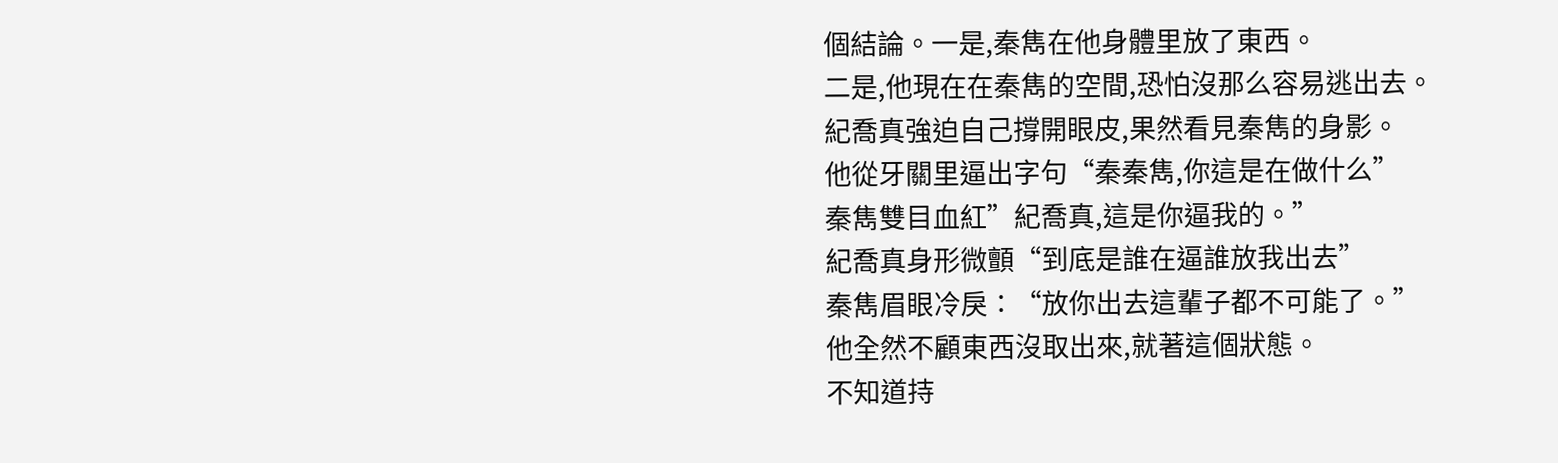個結論。一是,秦雋在他身體里放了東西。
二是,他現在在秦雋的空間,恐怕沒那么容易逃出去。
紀喬真強迫自己撐開眼皮,果然看見秦雋的身影。
他從牙關里逼出字句“秦秦雋,你這是在做什么”
秦雋雙目血紅”紀喬真,這是你逼我的。”
紀喬真身形微顫“到底是誰在逼誰放我出去”
秦雋眉眼冷戾∶“放你出去這輩子都不可能了。”
他全然不顧東西沒取出來,就著這個狀態。
不知道持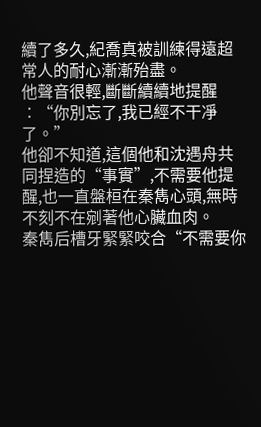續了多久,紀喬真被訓練得遠超常人的耐心漸漸殆盡。
他聲音很輕,斷斷續續地提醒∶“你別忘了,我已經不干凈了。”
他卻不知道,這個他和沈遇舟共同捏造的“事實”,不需要他提醒,也一直盤桓在秦雋心頭,無時不刻不在剜著他心臟血肉。
秦雋后槽牙緊緊咬合“不需要你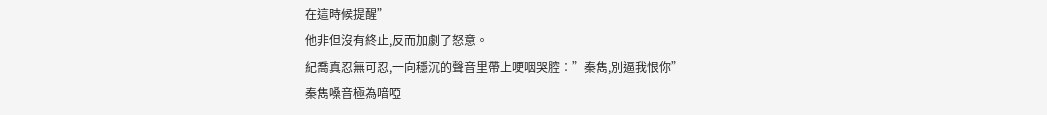在這時候提醒”
他非但沒有終止,反而加劇了怒意。
紀喬真忍無可忍,一向穩沉的聲音里帶上哽咽哭腔∶”秦雋,別逼我恨你”
秦雋嗓音極為喑啞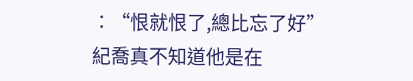∶“恨就恨了,總比忘了好”
紀喬真不知道他是在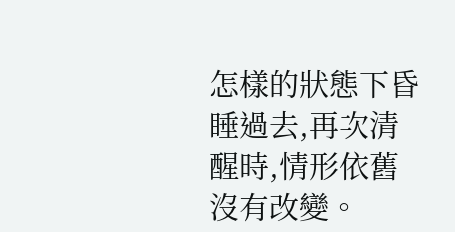怎樣的狀態下昏睡過去,再次清醒時,情形依舊沒有改變。